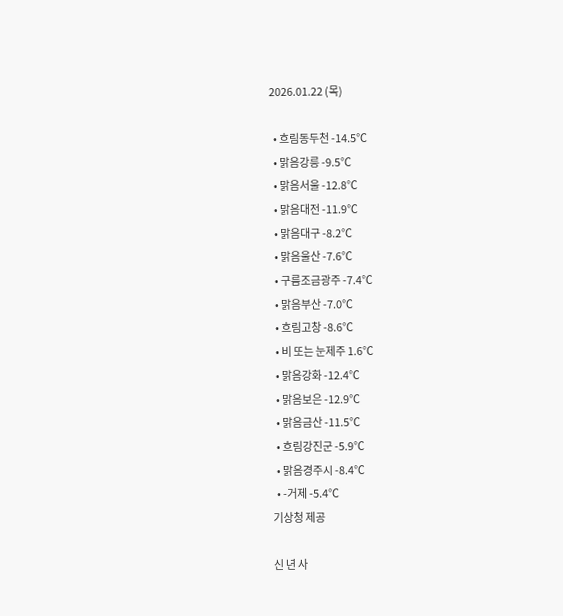2026.01.22 (목)

  • 흐림동두천 -14.5℃
  • 맑음강릉 -9.5℃
  • 맑음서울 -12.8℃
  • 맑음대전 -11.9℃
  • 맑음대구 -8.2℃
  • 맑음울산 -7.6℃
  • 구름조금광주 -7.4℃
  • 맑음부산 -7.0℃
  • 흐림고창 -8.6℃
  • 비 또는 눈제주 1.6℃
  • 맑음강화 -12.4℃
  • 맑음보은 -12.9℃
  • 맑음금산 -11.5℃
  • 흐림강진군 -5.9℃
  • 맑음경주시 -8.4℃
  • -거제 -5.4℃
기상청 제공

신 년 사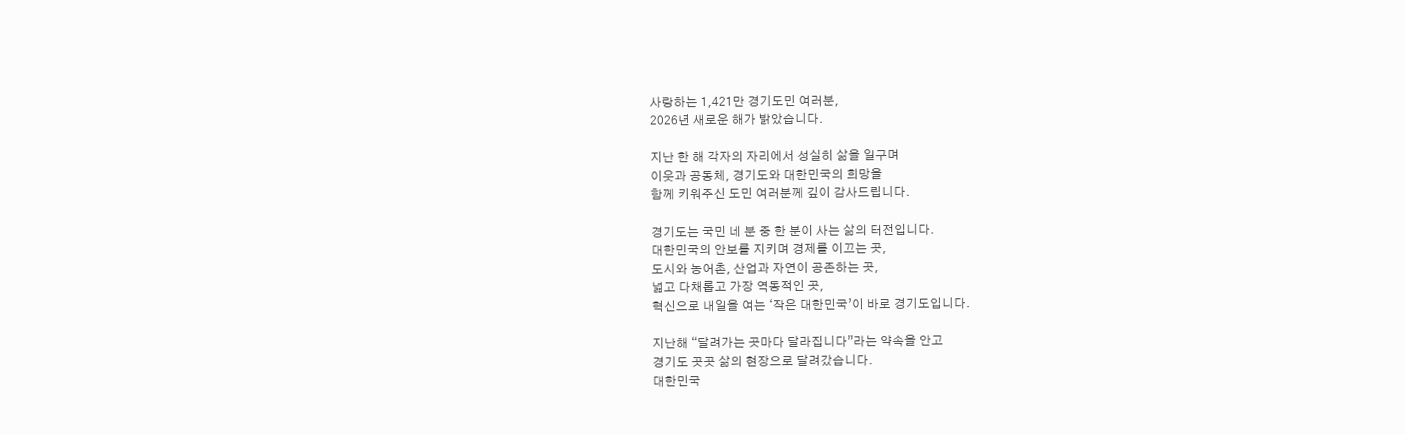사랑하는 1,421만 경기도민 여러분,
2026년 새로운 해가 밝았습니다.

지난 한 해 각자의 자리에서 성실히 삶을 일구며
이웃과 공동체, 경기도와 대한민국의 희망을
함께 키워주신 도민 여러분께 깊이 감사드립니다.

경기도는 국민 네 분 중 한 분이 사는 삶의 터전입니다.
대한민국의 안보를 지키며 경제를 이끄는 곳,
도시와 농어촌, 산업과 자연이 공존하는 곳,
넓고 다채롭고 가장 역동적인 곳,
혁신으로 내일을 여는 ‘작은 대한민국’이 바로 경기도입니다.

지난해 “달려가는 곳마다 달라집니다”라는 약속을 안고
경기도 곳곳 삶의 현장으로 달려갔습니다.
대한민국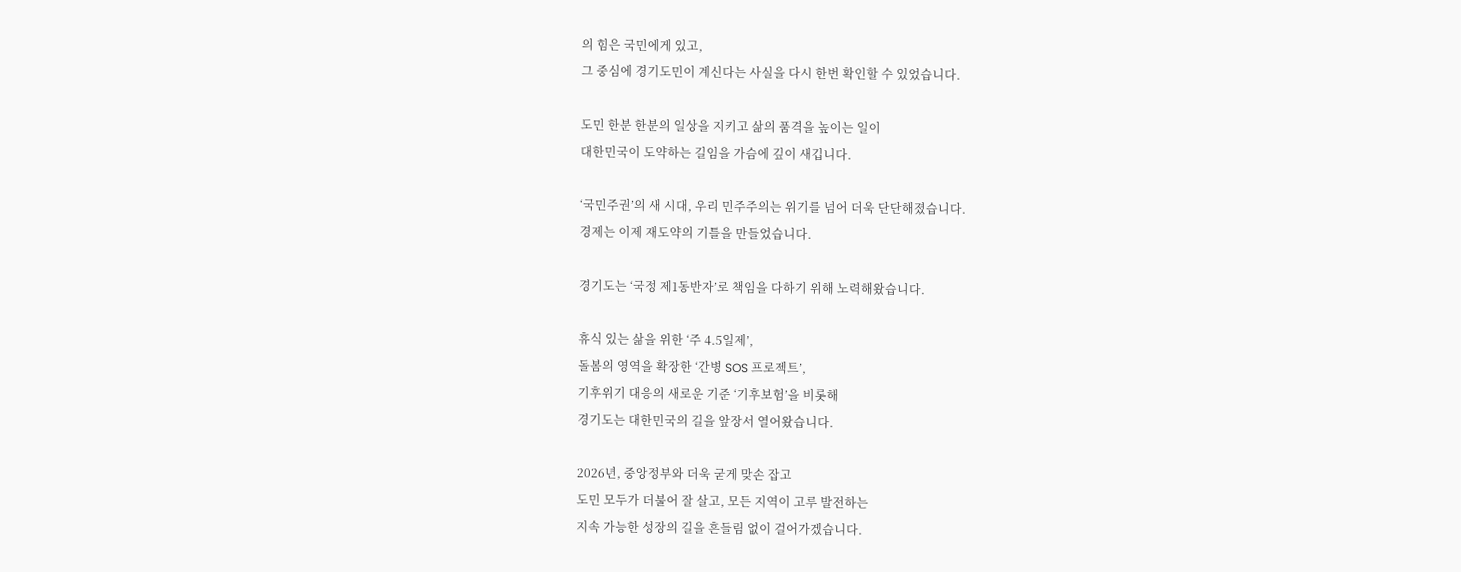의 힘은 국민에게 있고,
그 중심에 경기도민이 계신다는 사실을 다시 한번 확인할 수 있었습니다.

도민 한분 한분의 일상을 지키고 삶의 품격을 높이는 일이
대한민국이 도약하는 길임을 가슴에 깊이 새깁니다.

‘국민주권’의 새 시대, 우리 민주주의는 위기를 넘어 더욱 단단해졌습니다.
경제는 이제 재도약의 기틀을 만들었습니다.

경기도는 ‘국정 제1동반자’로 책임을 다하기 위해 노력해왔습니다.

휴식 있는 삶을 위한 ‘주 4.5일제’,
돌봄의 영역을 확장한 ‘간병 SOS 프로젝트’,
기후위기 대응의 새로운 기준 ‘기후보험’을 비롯해
경기도는 대한민국의 길을 앞장서 열어왔습니다.

2026년, 중앙정부와 더욱 굳게 맞손 잡고
도민 모두가 더불어 잘 살고, 모든 지역이 고루 발전하는
지속 가능한 성장의 길을 흔들림 없이 걸어가겠습니다.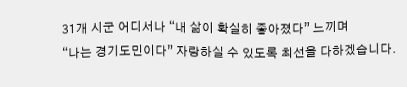31개 시군 어디서나 “내 삶이 확실히 좋아졌다” 느끼며
“나는 경기도민이다” 자랑하실 수 있도록 최선을 다하겠습니다.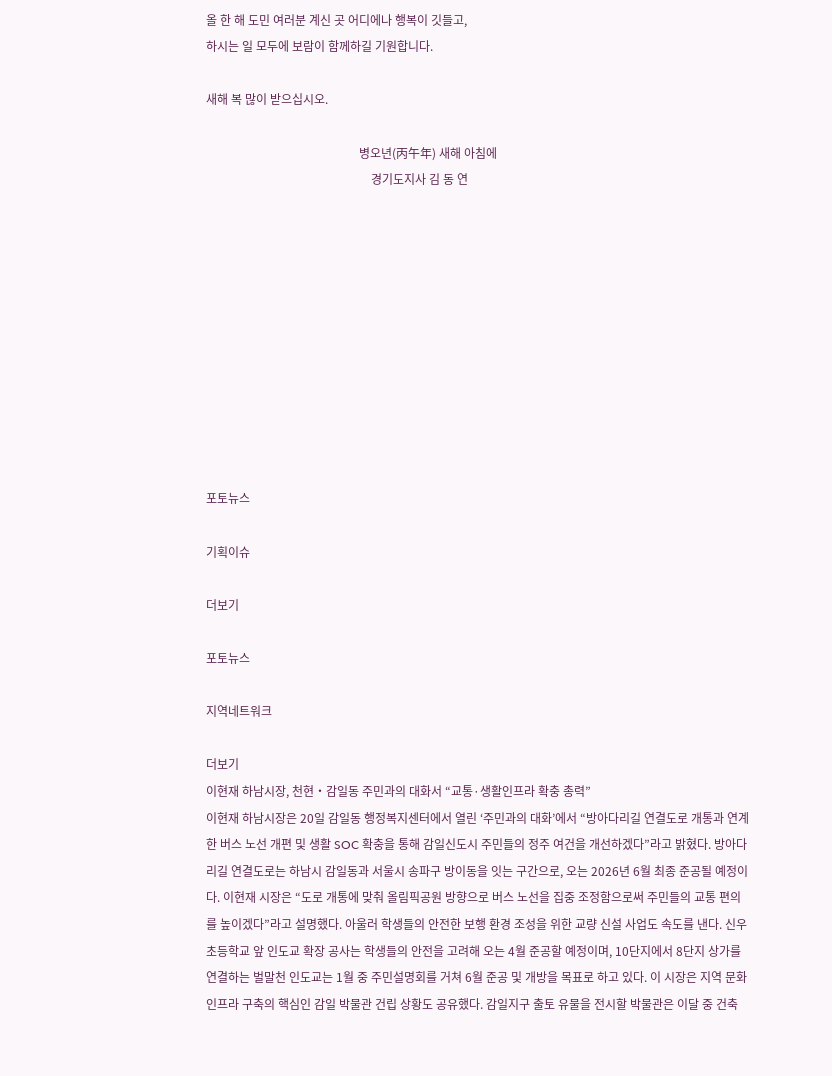올 한 해 도민 여러분 계신 곳 어디에나 행복이 깃들고,
하시는 일 모두에 보람이 함께하길 기원합니다.

새해 복 많이 받으십시오.

                                                   병오년(丙午年) 새해 아침에
                                                       경기도지사 김 동 연











포토뉴스

기획이슈

더보기

포토뉴스

지역네트워크

더보기
이현재 하남시장, 천현‧감일동 주민과의 대화서 “교통·생활인프라 확충 총력”
이현재 하남시장은 20일 감일동 행정복지센터에서 열린 ‘주민과의 대화’에서 “방아다리길 연결도로 개통과 연계한 버스 노선 개편 및 생활 SOC 확충을 통해 감일신도시 주민들의 정주 여건을 개선하겠다”라고 밝혔다. 방아다리길 연결도로는 하남시 감일동과 서울시 송파구 방이동을 잇는 구간으로, 오는 2026년 6월 최종 준공될 예정이다. 이현재 시장은 “도로 개통에 맞춰 올림픽공원 방향으로 버스 노선을 집중 조정함으로써 주민들의 교통 편의를 높이겠다”라고 설명했다. 아울러 학생들의 안전한 보행 환경 조성을 위한 교량 신설 사업도 속도를 낸다. 신우초등학교 앞 인도교 확장 공사는 학생들의 안전을 고려해 오는 4월 준공할 예정이며, 10단지에서 8단지 상가를 연결하는 벌말천 인도교는 1월 중 주민설명회를 거쳐 6월 준공 및 개방을 목표로 하고 있다. 이 시장은 지역 문화 인프라 구축의 핵심인 감일 박물관 건립 상황도 공유했다. 감일지구 출토 유물을 전시할 박물관은 이달 중 건축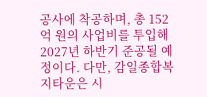공사에 착공하며, 총 152억 원의 사업비를 투입해 2027년 하반기 준공될 예정이다. 다만, 감일종합복지타운은 시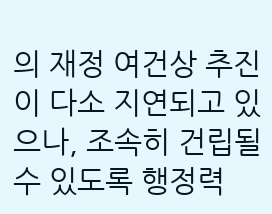의 재정 여건상 추진이 다소 지연되고 있으나, 조속히 건립될 수 있도록 행정력